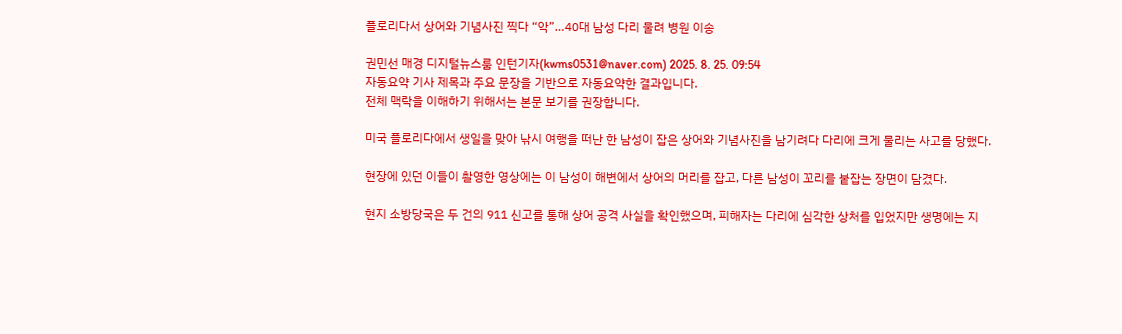플로리다서 상어와 기념사진 찍다 “악”…40대 남성 다리 물려 병원 이송

권민선 매경 디지털뉴스룸 인턴기자(kwms0531@naver.com) 2025. 8. 25. 09:54
자동요약 기사 제목과 주요 문장을 기반으로 자동요약한 결과입니다.
전체 맥락을 이해하기 위해서는 본문 보기를 권장합니다.

미국 플로리다에서 생일을 맞아 낚시 여행을 떠난 한 남성이 잡은 상어와 기념사진을 남기려다 다리에 크게 물리는 사고를 당했다.

현장에 있던 이들이 촬영한 영상에는 이 남성이 해변에서 상어의 머리를 잡고, 다른 남성이 꼬리를 붙잡는 장면이 담겼다.

현지 소방당국은 두 건의 911 신고를 통해 상어 공격 사실을 확인했으며, 피해자는 다리에 심각한 상처를 입었지만 생명에는 지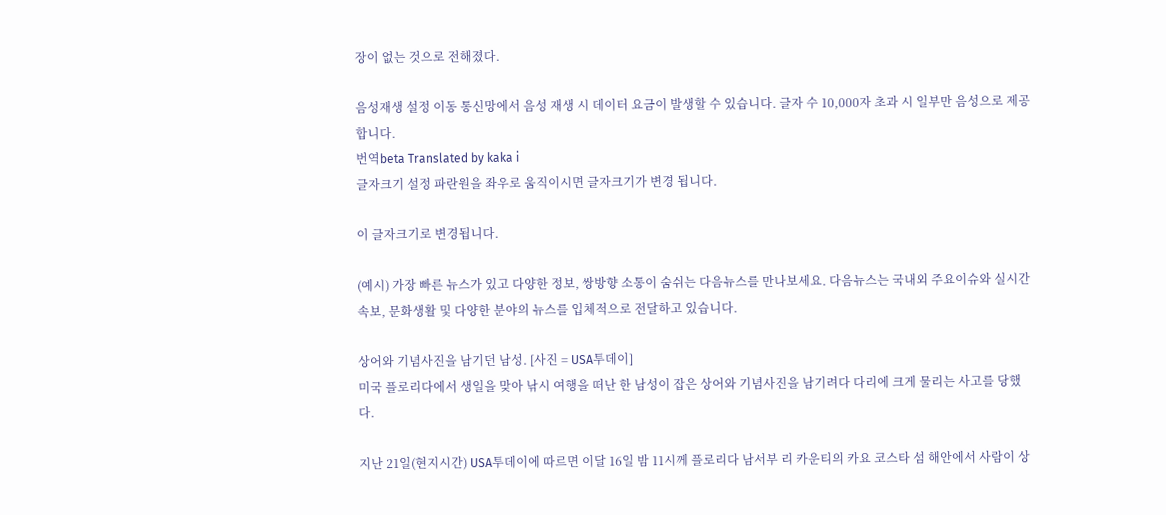장이 없는 것으로 전해졌다.

음성재생 설정 이동 통신망에서 음성 재생 시 데이터 요금이 발생할 수 있습니다. 글자 수 10,000자 초과 시 일부만 음성으로 제공합니다.
번역beta Translated by kaka i
글자크기 설정 파란원을 좌우로 움직이시면 글자크기가 변경 됩니다.

이 글자크기로 변경됩니다.

(예시) 가장 빠른 뉴스가 있고 다양한 정보, 쌍방향 소통이 숨쉬는 다음뉴스를 만나보세요. 다음뉴스는 국내외 주요이슈와 실시간 속보, 문화생활 및 다양한 분야의 뉴스를 입체적으로 전달하고 있습니다.

상어와 기념사진을 남기던 남성. [사진 = USA투데이]
미국 플로리다에서 생일을 맞아 낚시 여행을 떠난 한 남성이 잡은 상어와 기념사진을 남기려다 다리에 크게 물리는 사고를 당했다.

지난 21일(현지시간) USA투데이에 따르면 이달 16일 밤 11시께 플로리다 남서부 리 카운티의 카요 코스타 섬 해안에서 사람이 상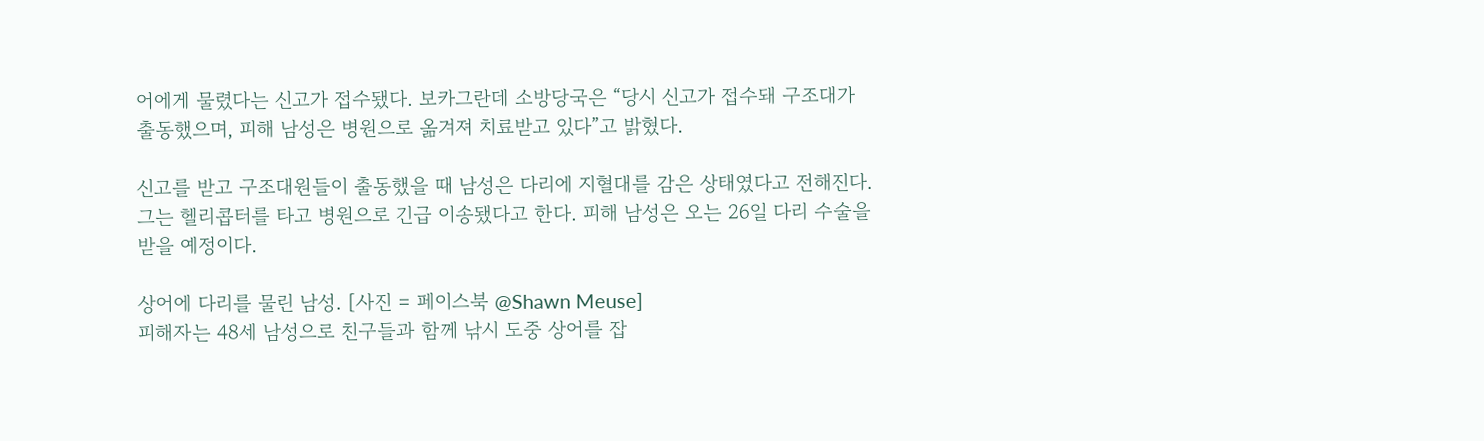어에게 물렸다는 신고가 접수됐다. 보카그란데 소방당국은 “당시 신고가 접수돼 구조대가 출동했으며, 피해 남성은 병원으로 옮겨져 치료받고 있다”고 밝혔다.

신고를 받고 구조대원들이 출동했을 때 남성은 다리에 지혈대를 감은 상태였다고 전해진다. 그는 헬리콥터를 타고 병원으로 긴급 이송됐다고 한다. 피해 남성은 오는 26일 다리 수술을 받을 예정이다.

상어에 다리를 물린 남성. [사진 = 페이스북 @Shawn Meuse]
피해자는 48세 남성으로 친구들과 함께 낚시 도중 상어를 잡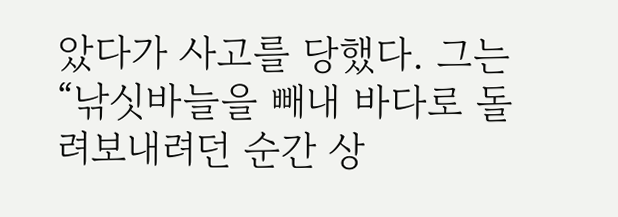았다가 사고를 당했다. 그는 “낚싯바늘을 빼내 바다로 돌려보내려던 순간 상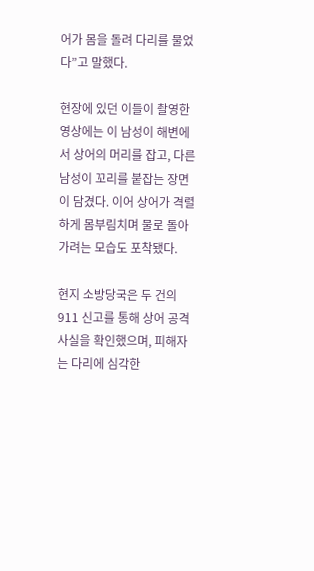어가 몸을 돌려 다리를 물었다”고 말했다.

현장에 있던 이들이 촬영한 영상에는 이 남성이 해변에서 상어의 머리를 잡고, 다른 남성이 꼬리를 붙잡는 장면이 담겼다. 이어 상어가 격렬하게 몸부림치며 물로 돌아가려는 모습도 포착됐다.

현지 소방당국은 두 건의 911 신고를 통해 상어 공격 사실을 확인했으며, 피해자는 다리에 심각한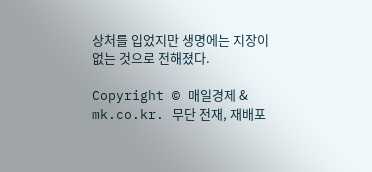상처를 입었지만 생명에는 지장이 없는 것으로 전해졌다.

Copyright © 매일경제 & mk.co.kr. 무단 전재, 재배포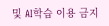및 AI학습 이용 금지